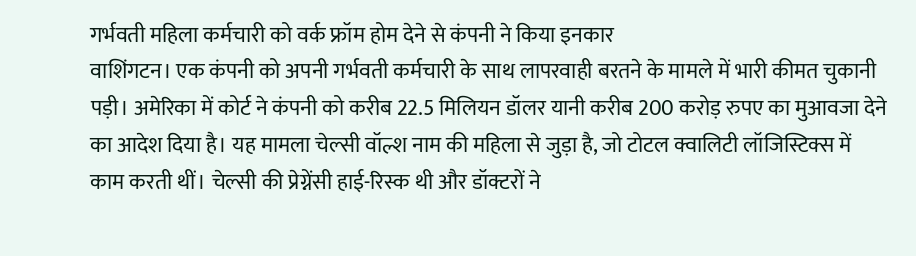गर्भवती महिला कर्मचारी को वर्क फ्रॉम होम देने से कंपनी ने किया इनकार
वाशिंगटन। एक कंपनी को अपनी गर्भवती कर्मचारी के साथ लापरवाही बरतने के मामले में भारी कीमत चुकानी पड़ी। अमेरिका में कोर्ट ने कंपनी को करीब 22.5 मिलियन डॉलर यानी करीब 200 करोड़ रुपए का मुआवजा देने का आदेश दिया है। यह मामला चेल्सी वॉल्श नाम की महिला से जुड़ा है, जो टोटल क्वालिटी लॉजिस्टिक्स में काम करती थीं। चेल्सी की प्रेग्नेंसी हाई-रिस्क थी और डॉक्टरों ने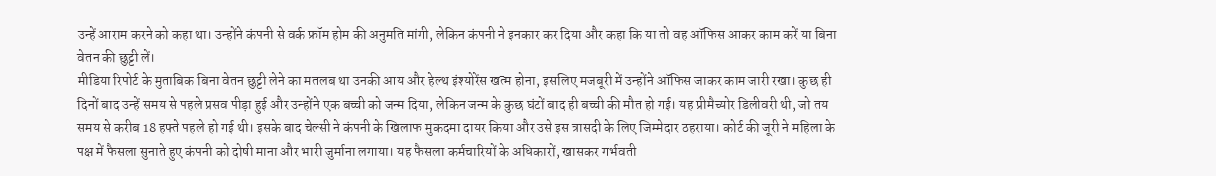उन्हें आराम करने को कहा था। उन्होंने कंपनी से वर्क फ्रॉम होम की अनुमति मांगी, लेकिन कंपनी ने इनकार कर दिया और कहा कि या तो वह ऑफिस आकर काम करें या बिना वेतन की छुट्टी लें।
मीडिया रिपोर्ट के मुताबिक बिना वेतन छुट्टी लेने का मतलब था उनकी आय और हेल्थ इंश्योरेंस खत्म होना, इसलिए मजबूरी में उन्होंने ऑफिस जाकर काम जारी रखा। कुछ ही दिनों बाद उन्हें समय से पहले प्रसव पीड़ा हुई और उन्होंने एक बच्ची को जन्म दिया, लेकिन जन्म के कुछ घंटों बाद ही बच्ची की मौत हो गई। यह प्रीमैच्योर डिलीवरी थी, जो तय समय से करीब 18 हफ्ते पहले हो गई थी। इसके बाद चेल्सी ने कंपनी के खिलाफ मुकदमा दायर किया और उसे इस त्रासदी के लिए जिम्मेदार ठहराया। कोर्ट की जूरी ने महिला के पक्ष में फैसला सुनाते हुए कंपनी को दोषी माना और भारी जुर्माना लगाया। यह फैसला कर्मचारियों के अधिकारों, खासकर गर्भवती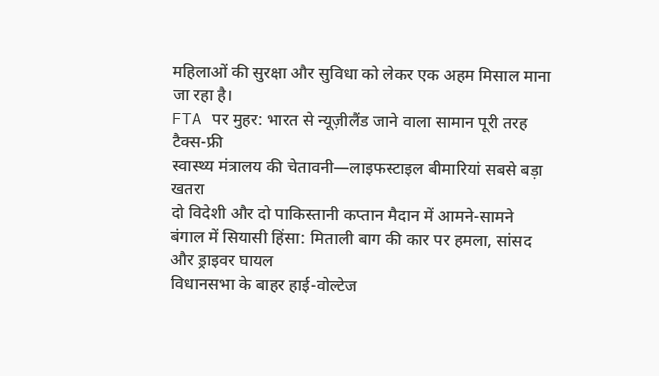महिलाओं की सुरक्षा और सुविधा को लेकर एक अहम मिसाल माना जा रहा है।
FTA पर मुहर: भारत से न्यूज़ीलैंड जाने वाला सामान पूरी तरह टैक्स-फ्री
स्वास्थ्य मंत्रालय की चेतावनी—लाइफस्टाइल बीमारियां सबसे बड़ा खतरा
दो विदेशी और दो पाकिस्तानी कप्तान मैदान में आमने-सामने
बंगाल में सियासी हिंसा: मिताली बाग की कार पर हमला, सांसद और ड्राइवर घायल
विधानसभा के बाहर हाई-वोल्टेज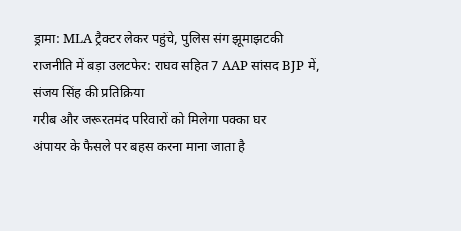ड्रामा: MLA ट्रैक्टर लेकर पहुंचे, पुलिस संग झूमाझटकी
राजनीति में बड़ा उलटफेर: राघव सहित 7 AAP सांसद BJP में, संजय सिंह की प्रतिक्रिया
गरीब और जरूरतमंद परिवारों को मिलेगा पक्का घर
अंपायर के फैसले पर बहस करना माना जाता है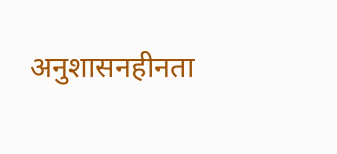अनुशासनहीनता